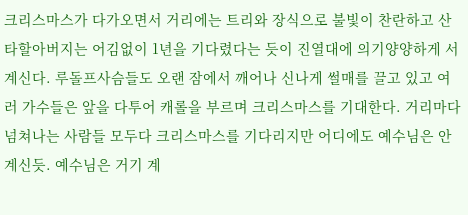크리스마스가 다가오면서 거리에는 트리와 장식으로 불빛이 찬란하고 산타할아버지는 어김없이 1년을 기다렸다는 듯이 진열대에 의기양양하게 서계신다. 루돌프사슴들도 오랜 잠에서 깨어나 신나게 썰매를 끌고 있고 여러 가수들은 앞을 다투어 캐롤을 부르며 크리스마스를 기대한다. 거리마다 넘쳐나는 사람들 모두다 크리스마스를 기다리지만 어디에도 예수님은 안계신듯. 예수님은 거기 계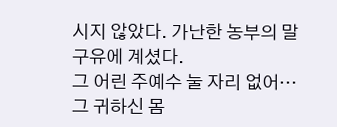시지 않았다. 가난한 농부의 말구유에 계셨다.
그 어린 주예수 눌 자리 없어… 그 귀하신 몸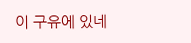이 구유에 있네